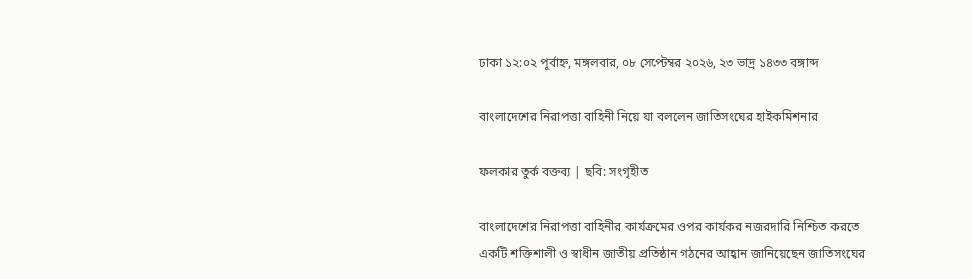ঢাকা ১২:০২ পূর্বাহ্ন, মঙ্গলবার, ০৮ সেপ্টেম্বর ২০২৬, ২৩ ভাদ্র ১৪৩৩ বঙ্গাব্দ

বাংলাদেশের নিরাপত্তা বাহিনী নিয়ে যা বললেন জাতিসংঘের হাইকমিশনার

ফলকার তুর্ক বক্তব্য | ছবি: সংগৃহীত

বাংলাদেশের নিরাপত্তা বাহিনীর কার্যক্রমের ওপর কার্যকর নজরদারি নিশ্চিত করতে একটি শক্তিশালী ও স্বাধীন জাতীয় প্রতিষ্ঠান গঠনের আহ্বান জানিয়েছেন জাতিসংঘের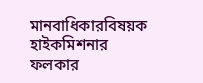মানবাধিকারবিষয়ক হাইকমিশনার ফলকার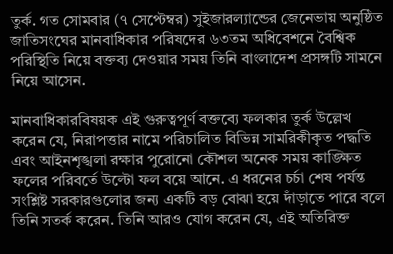তুর্ক. গত সোমবার (৭ সেপ্টেম্বর) সুইজারল্যান্ডের জেনেভায় অনুষ্ঠিত জাতিসংঘের মানবাধিকার পরিষদের ৬৩তম অধিবেশনে বৈশ্বিক পরিস্থিতি নিয়ে বক্তব্য দেওয়ার সময় তিনি বাংলাদেশ প্রসঙ্গটি সামনে নিয়ে আসেন.

মানবাধিকারবিষয়ক এই গুরুত্বপূর্ণ বক্তব্যে ফলকার তুর্ক উল্লেখ করেন যে, নিরাপত্তার নামে পরিচালিত বিভিন্ন সামরিকীকৃত পদ্ধতি এবং আইনশৃঙ্খলা রক্ষার পুরোনো কৌশল অনেক সময় কাঙ্ক্ষিত ফলের পরিবর্তে উল্টো ফল বয়ে আনে. এ ধরনের চর্চা শেষ পর্যন্ত সংশ্লিষ্ট সরকারগুলোর জন্য একটি বড় বোঝা হয়ে দাঁড়াতে পারে বলে তিনি সতর্ক করেন. তিনি আরও যোগ করেন যে, এই অতিরিক্ত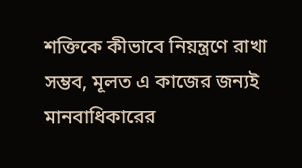শক্তিকে কীভাবে নিয়ন্ত্রণে রাখা সম্ভব, মূলত এ কাজের জন্যই মানবাধিকারের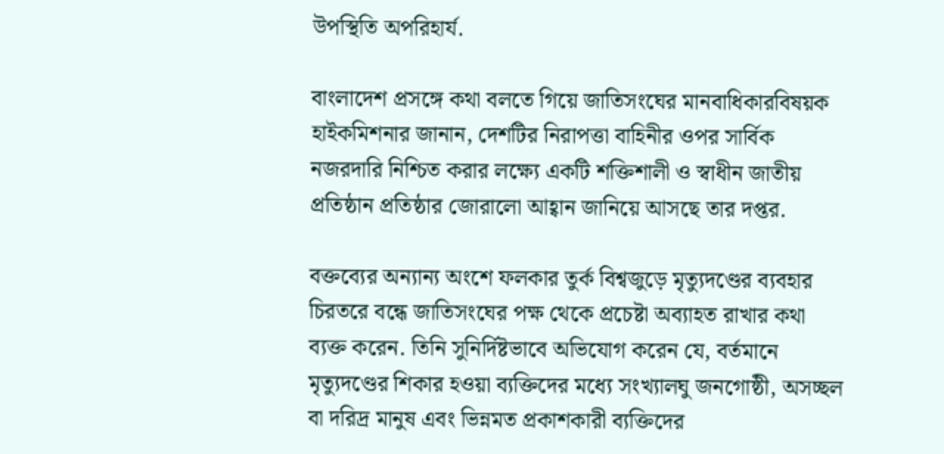উপস্থিতি অপরিহার্য.

বাংলাদেশ প্রসঙ্গে কথা বলতে গিয়ে জাতিসংঘের মানবাধিকারবিষয়ক হাইকমিশনার জানান, দেশটির নিরাপত্তা বাহিনীর ওপর সার্বিক নজরদারি নিশ্চিত করার লক্ষ্যে একটি শক্তিশালী ও স্বাধীন জাতীয় প্রতিষ্ঠান প্রতিষ্ঠার জোরালো আহ্বান জানিয়ে আসছে তার দপ্তর.

বক্তব্যের অন্যান্য অংশে ফলকার তুর্ক বিশ্বজুড়ে মৃত্যুদণ্ডের ব্যবহার চিরতরে বন্ধে জাতিসংঘের পক্ষ থেকে প্রচেষ্টা অব্যাহত রাখার কথা ব্যক্ত করেন. তিনি সুনির্দিষ্টভাবে অভিযোগ করেন যে, বর্তমানে মৃত্যুদণ্ডের শিকার হওয়া ব্যক্তিদের মধ্যে সংখ্যালঘু জনগোষ্ঠী, অসচ্ছল বা দরিদ্র মানুষ এবং ভিন্নমত প্রকাশকারী ব্যক্তিদের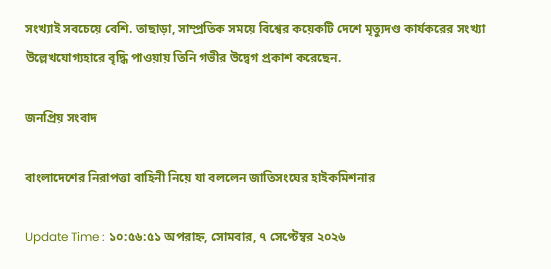সংখ্যাই সবচেয়ে বেশি. তাছাড়া, সাম্প্রতিক সময়ে বিশ্বের কয়েকটি দেশে মৃত্যুদণ্ড কার্যকরের সংখ্যা উল্লেখযোগ্যহারে বৃদ্ধি পাওয়ায় তিনি গভীর উদ্বেগ প্রকাশ করেছেন.

জনপ্রিয় সংবাদ

বাংলাদেশের নিরাপত্তা বাহিনী নিয়ে যা বললেন জাতিসংঘের হাইকমিশনার

Update Time : ১০:৫৬:৫১ অপরাহ্ন, সোমবার, ৭ সেপ্টেম্বর ২০২৬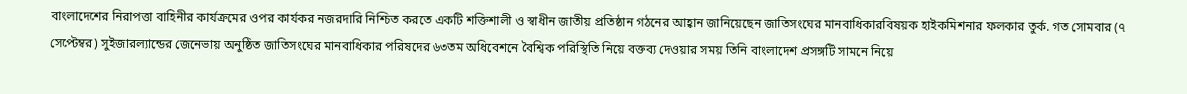বাংলাদেশের নিরাপত্তা বাহিনীর কার্যক্রমের ওপর কার্যকর নজরদারি নিশ্চিত করতে একটি শক্তিশালী ও স্বাধীন জাতীয় প্রতিষ্ঠান গঠনের আহ্বান জানিয়েছেন জাতিসংঘের মানবাধিকারবিষয়ক হাইকমিশনার ফলকার তুর্ক. গত সোমবার (৭ সেপ্টেম্বর) সুইজারল্যান্ডের জেনেভায় অনুষ্ঠিত জাতিসংঘের মানবাধিকার পরিষদের ৬৩তম অধিবেশনে বৈশ্বিক পরিস্থিতি নিয়ে বক্তব্য দেওয়ার সময় তিনি বাংলাদেশ প্রসঙ্গটি সামনে নিয়ে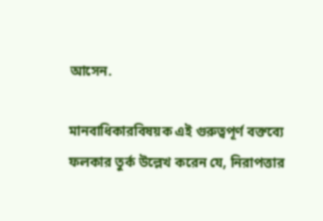আসেন.

মানবাধিকারবিষয়ক এই গুরুত্বপূর্ণ বক্তব্যে ফলকার তুর্ক উল্লেখ করেন যে, নিরাপত্তার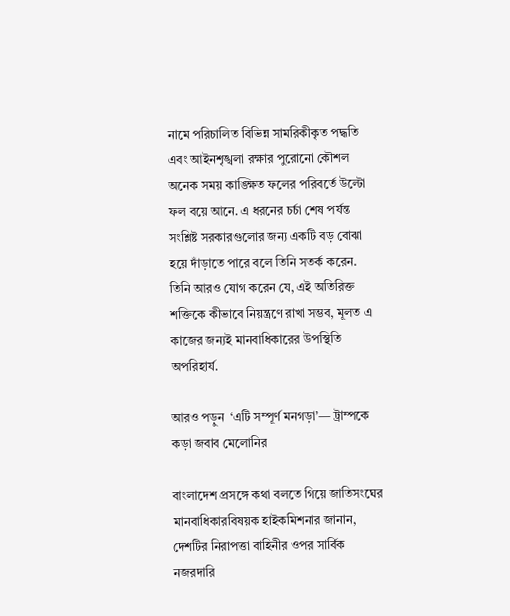নামে পরিচালিত বিভিন্ন সামরিকীকৃত পদ্ধতি এবং আইনশৃঙ্খলা রক্ষার পুরোনো কৌশল অনেক সময় কাঙ্ক্ষিত ফলের পরিবর্তে উল্টো ফল বয়ে আনে. এ ধরনের চর্চা শেষ পর্যন্ত সংশ্লিষ্ট সরকারগুলোর জন্য একটি বড় বোঝা হয়ে দাঁড়াতে পারে বলে তিনি সতর্ক করেন. তিনি আরও যোগ করেন যে, এই অতিরিক্ত শক্তিকে কীভাবে নিয়ন্ত্রণে রাখা সম্ভব, মূলত এ কাজের জন্যই মানবাধিকারের উপস্থিতি অপরিহার্য.

আরও পড়ুন  ‘এটি সম্পূর্ণ মনগড়া’— ট্রাম্পকে কড়া জবাব মেলোনির

বাংলাদেশ প্রসঙ্গে কথা বলতে গিয়ে জাতিসংঘের মানবাধিকারবিষয়ক হাইকমিশনার জানান, দেশটির নিরাপত্তা বাহিনীর ওপর সার্বিক নজরদারি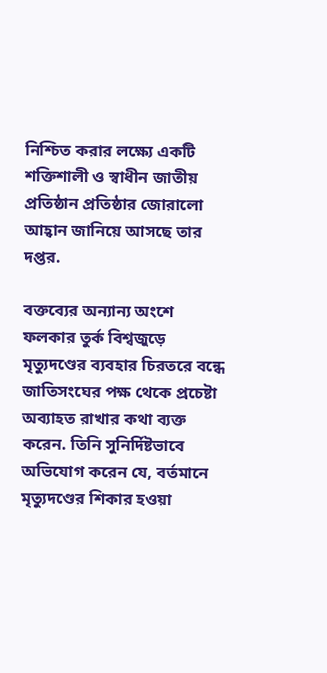নিশ্চিত করার লক্ষ্যে একটি শক্তিশালী ও স্বাধীন জাতীয় প্রতিষ্ঠান প্রতিষ্ঠার জোরালো আহ্বান জানিয়ে আসছে তার দপ্তর.

বক্তব্যের অন্যান্য অংশে ফলকার তুর্ক বিশ্বজুড়ে মৃত্যুদণ্ডের ব্যবহার চিরতরে বন্ধে জাতিসংঘের পক্ষ থেকে প্রচেষ্টা অব্যাহত রাখার কথা ব্যক্ত করেন. তিনি সুনির্দিষ্টভাবে অভিযোগ করেন যে, বর্তমানে মৃত্যুদণ্ডের শিকার হওয়া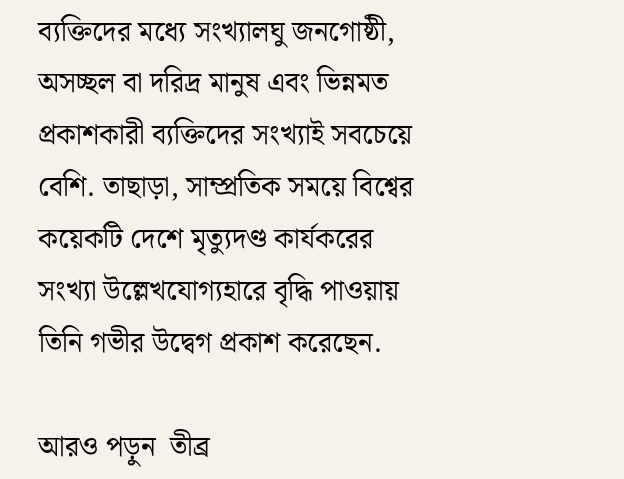ব্যক্তিদের মধ্যে সংখ্যালঘু জনগোষ্ঠী, অসচ্ছল বা দরিদ্র মানুষ এবং ভিন্নমত প্রকাশকারী ব্যক্তিদের সংখ্যাই সবচেয়ে বেশি. তাছাড়া, সাম্প্রতিক সময়ে বিশ্বের কয়েকটি দেশে মৃত্যুদণ্ড কার্যকরের সংখ্যা উল্লেখযোগ্যহারে বৃদ্ধি পাওয়ায় তিনি গভীর উদ্বেগ প্রকাশ করেছেন.

আরও পড়ুন  তীব্র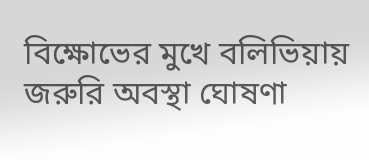বিক্ষোভের মুখে বলিভিয়ায় জরুরি অবস্থা ঘোষণা